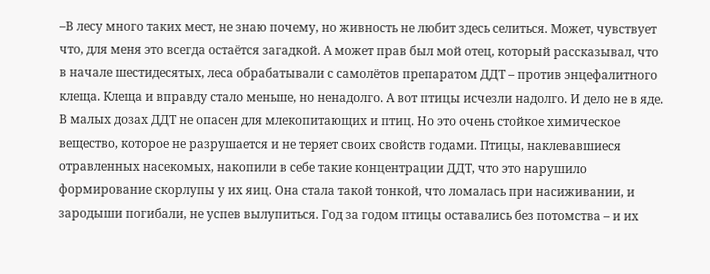–В лесу много таких мест, не знаю почему, но живность не любит здесь селиться. Может, чувствует что, для меня это всегда остаётся загадкой. А может прав был мой отец, который рассказывал, что в начале шестидесятых, леса обрабатывали с самолётов препаратом ДДТ – против энцефалитного клеща. Клеща и вправду стало меньше, но ненадолго. А вот птицы исчезли надолго. И дело не в яде. В малых дозах ДДТ не опасен для млекопитающих и птиц. Но это очень стойкое химическое вещество, которое не разрушается и не теряет своих свойств годами. Птицы, наклевавшиеся отравленных насекомых, накопили в себе такие концентрации ДДТ, что это нарушило формирование скорлупы у их яиц. Она стала такой тонкой, что ломалась при насиживании, и зародыши погибали, не успев вылупиться. Год за годом птицы оставались без потомства – и их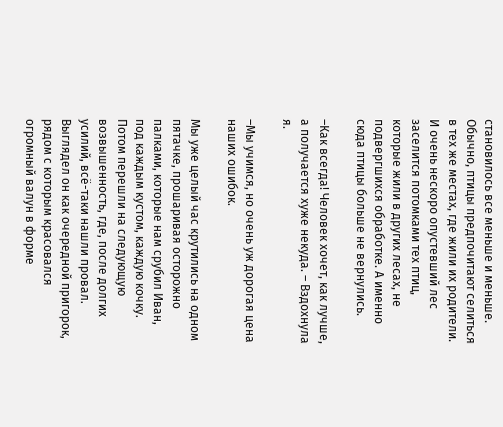становилось все меньше и меньше. Обычно, птицы предпочитают селиться в тех же местах, где жили их родители. И очень нескоро опустевший лес заселится потомками тех птиц, которые жили в других лесах, не подвергшихся обработке. А именно сюда птицы больше не вернулись.

–Как всегда! Человек хочет, как лучше, а получается хуже некуда. – Вздохнула я.

–Мы учимся, но очень уж дорогая цена наших ошибок.

Мы уже целый час крутились на одном пятачке, прошаривая осторожно палками, которые нам срубил Иван, под каждым кустом, каждую кочку. Потом перешли на следующую возвышенность, где, после долгих усилий, всё-таки нашли провал. Выглядел он как очередной пригорок, рядом с которым красовался огромный валун в форме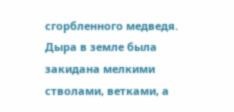сгорбленного медведя. Дыра в земле была закидана мелкими стволами, ветками, а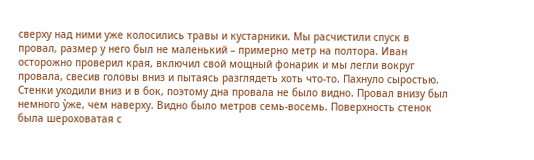сверху над ними уже колосились травы и кустарники. Мы расчистили спуск в провал, размер у него был не маленький – примерно метр на полтора. Иван осторожно проверил края, включил свой мощный фонарик и мы легли вокруг провала, свесив головы вниз и пытаясь разглядеть хоть что-то. Пахнуло сыростью. Стенки уходили вниз и в бок, поэтому дна провала не было видно. Провал внизу был немного у̀же, чем наверху. Видно было метров семь-восемь. Поверхность стенок была шероховатая с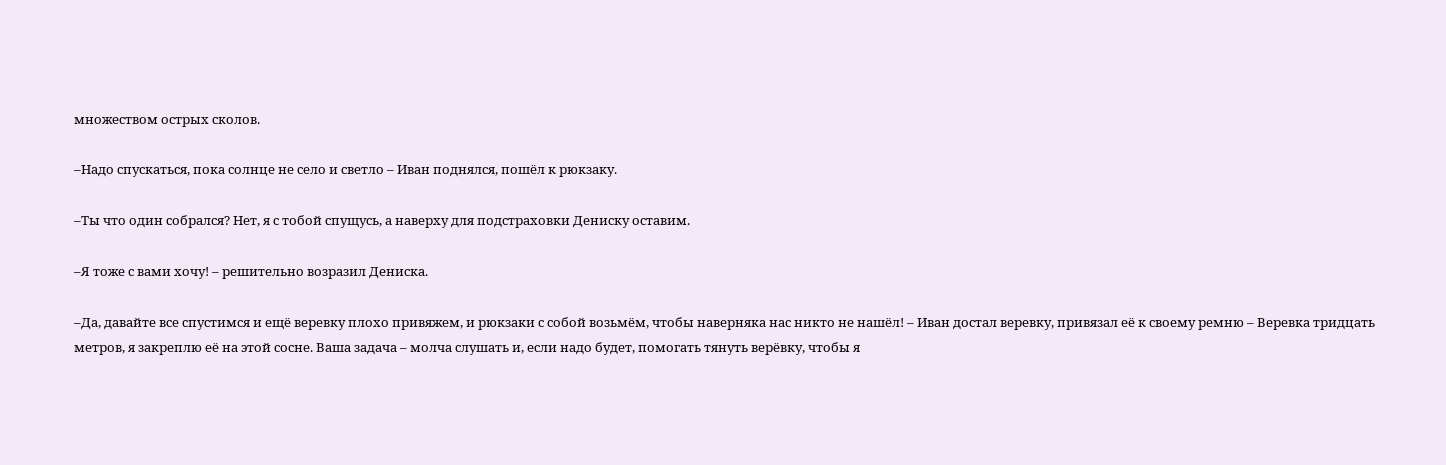множеством острых сколов.

–Надо спускаться, пока солнце не село и светло – Иван поднялся, пошёл к рюкзаку.

–Ты что один собрался? Нет, я с тобой спущусь, а наверху для подстраховки Дениску оставим.

–Я тоже с вами хочу! – решительно возразил Дениска.

–Да, давайте все спустимся и ещё веревку плохо привяжем, и рюкзаки с собой возьмём, чтобы наверняка нас никто не нашёл! – Иван достал веревку, привязал её к своему ремню – Веревка тридцать метров, я закреплю её на этой сосне. Ваша задача – молча слушать и, если надо будет, помогать тянуть верёвку, чтобы я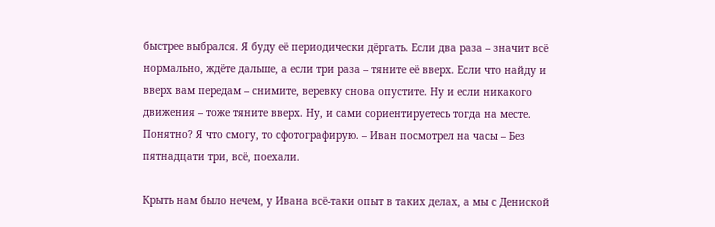быстрее выбрался. Я буду её периодически дёргать. Если два раза – значит всё нормально, ждёте дальше, а если три раза – тяните её вверх. Если что найду и вверх вам передам – снимите, веревку снова опустите. Ну и если никакого движения – тоже тяните вверх. Ну, и сами сориентируетесь тогда на месте. Понятно? Я что смогу, то сфотографирую. – Иван посмотрел на часы – Без пятнадцати три, всё, поехали.

Крыть нам было нечем, у Ивана всё-таки опыт в таких делах, а мы с Дениской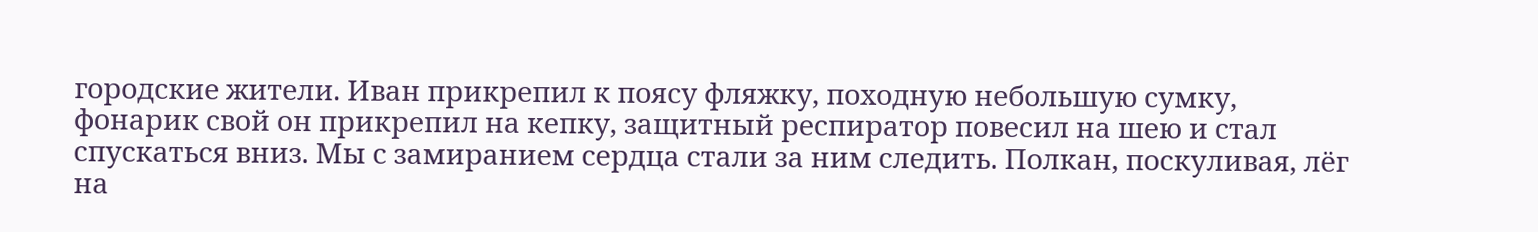городские жители. Иван прикрепил к поясу фляжку, походную небольшую сумку, фонарик свой он прикрепил на кепку, защитный респиратор повесил на шею и стал спускаться вниз. Мы с замиранием сердца стали за ним следить. Полкан, поскуливая, лёг на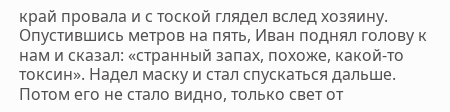край провала и с тоской глядел вслед хозяину. Опустившись метров на пять, Иван поднял голову к нам и сказал: «странный запах, похоже, какой-то токсин». Надел маску и стал спускаться дальше. Потом его не стало видно, только свет от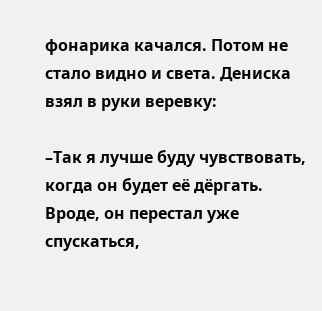фонарика качался. Потом не стало видно и света. Дениска взял в руки веревку:

–Так я лучше буду чувствовать, когда он будет её дёргать. Вроде, он перестал уже спускаться,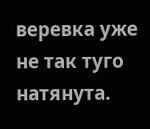веревка уже не так туго натянута.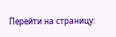Перейти на страницу: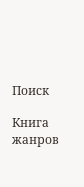Поиск

Книга жанров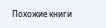Похожие книги